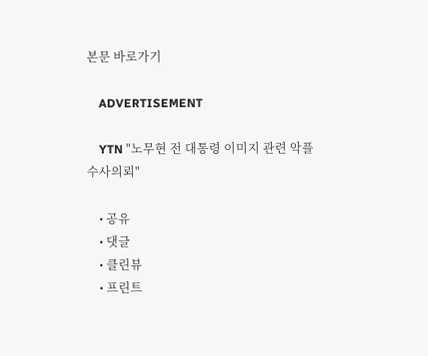본문 바로가기

    ADVERTISEMENT

    YTN "노무현 전 대통령 이미지 관련 악플 수사의뢰"

    • 공유
    • 댓글
    • 클린뷰
    • 프린트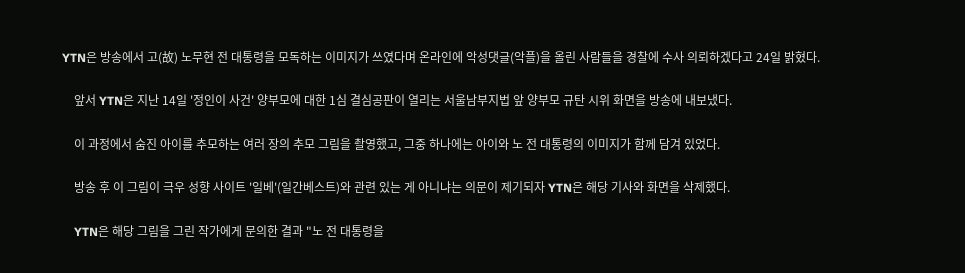YTN은 방송에서 고(故) 노무현 전 대통령을 모독하는 이미지가 쓰였다며 온라인에 악성댓글(악플)을 올린 사람들을 경찰에 수사 의뢰하겠다고 24일 밝혔다.

    앞서 YTN은 지난 14일 '정인이 사건' 양부모에 대한 1심 결심공판이 열리는 서울남부지법 앞 양부모 규탄 시위 화면을 방송에 내보냈다.

    이 과정에서 숨진 아이를 추모하는 여러 장의 추모 그림을 촬영했고, 그중 하나에는 아이와 노 전 대통령의 이미지가 함께 담겨 있었다.

    방송 후 이 그림이 극우 성향 사이트 '일베'(일간베스트)와 관련 있는 게 아니냐는 의문이 제기되자 YTN은 해당 기사와 화면을 삭제했다.

    YTN은 해당 그림을 그린 작가에게 문의한 결과 "노 전 대통령을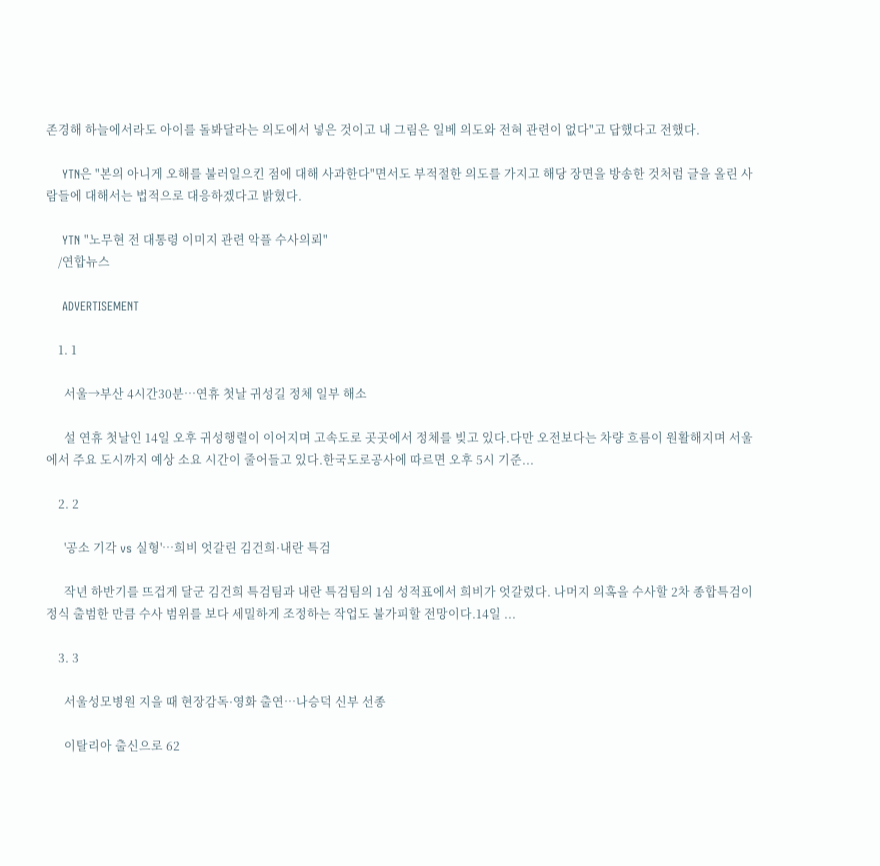존경해 하늘에서라도 아이를 돌봐달라는 의도에서 넣은 것이고 내 그림은 일베 의도와 전혀 관련이 없다"고 답했다고 전했다.

    YTN은 "본의 아니게 오해를 불러일으킨 점에 대해 사과한다"면서도 부적절한 의도를 가지고 해당 장면을 방송한 것처럼 글을 올린 사람들에 대해서는 법적으로 대응하겠다고 밝혔다.

    YTN "노무현 전 대통령 이미지 관련 악플 수사의뢰"
    /연합뉴스

    ADVERTISEMENT

    1. 1

      서울→부산 4시간30분…연휴 첫날 귀성길 정체 일부 해소

      설 연휴 첫날인 14일 오후 귀성행렬이 이어지며 고속도로 곳곳에서 정체를 빚고 있다.다만 오전보다는 차량 흐름이 원활해지며 서울에서 주요 도시까지 예상 소요 시간이 줄어들고 있다.한국도로공사에 따르면 오후 5시 기준...

    2. 2

      '공소 기각 vs 실형'…희비 엇갈린 김건희·내란 특검

      작년 하반기를 뜨겁게 달군 김건희 특검팀과 내란 특검팀의 1심 성적표에서 희비가 엇갈렸다. 나머지 의혹을 수사할 2차 종합특검이 정식 출범한 만큼 수사 범위를 보다 세밀하게 조정하는 작업도 불가피할 전망이다.14일 ...

    3. 3

      서울성모병원 지을 때 현장감독·영화 출연…나승덕 신부 선종

      이탈리아 출신으로 62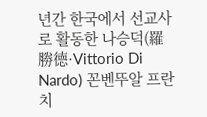년간 한국에서 선교사로 활동한 나승덕(羅勝德·Vittorio Di Nardo) 꼰벤뚜알 프란치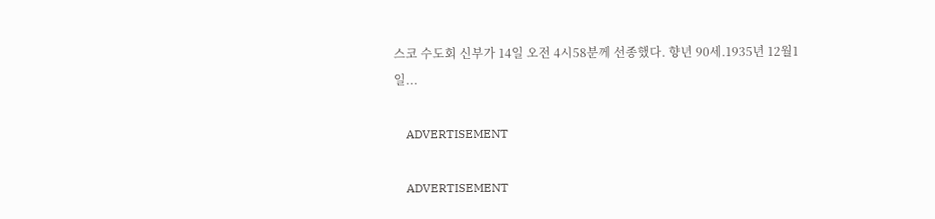스코 수도회 신부가 14일 오전 4시58분께 선종했다. 향년 90세.1935년 12월1일...

    ADVERTISEMENT

    ADVERTISEMENT